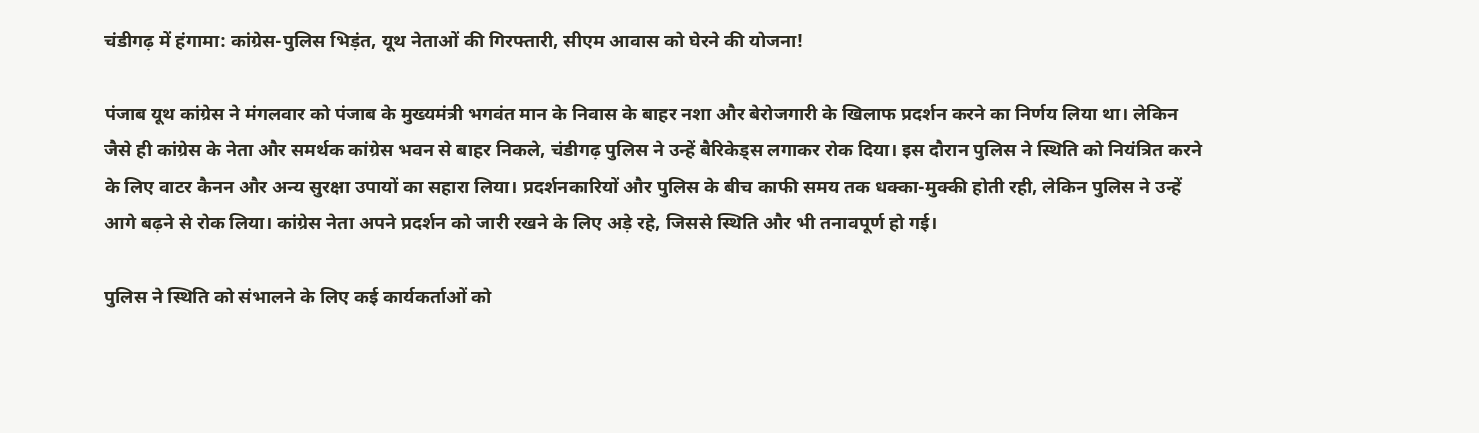चंडीगढ़ में हंगामा: कांग्रेस-पुलिस भिड़ंत, यूथ नेताओं की गिरफ्तारी, सीएम आवास को घेरने की योजना!

पंजाब यूथ कांग्रेस ने मंगलवार को पंजाब के मुख्यमंत्री भगवंत मान के निवास के बाहर नशा और बेरोजगारी के खिलाफ प्रदर्शन करने का निर्णय लिया था। लेकिन जैसे ही कांग्रेस के नेता और समर्थक कांग्रेस भवन से बाहर निकले, चंडीगढ़ पुलिस ने उन्हें बैरिकेड्स लगाकर रोक दिया। इस दौरान पुलिस ने स्थिति को नियंत्रित करने के लिए वाटर कैनन और अन्य सुरक्षा उपायों का सहारा लिया। प्रदर्शनकारियों और पुलिस के बीच काफी समय तक धक्का-मुक्की होती रही, लेकिन पुलिस ने उन्हें आगे बढ़ने से रोक लिया। कांग्रेस नेता अपने प्रदर्शन को जारी रखने के लिए अड़े रहे, जिससे स्थिति और भी तनावपूर्ण हो गई।

पुलिस ने स्थिति को संभालने के लिए कई कार्यकर्ताओं को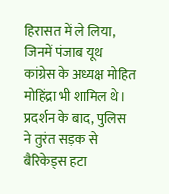हिरासत में ले लिया, जिनमें पंजाब यूथ कांग्रेस के अध्यक्ष मोहित मोहिंद्रा भी शामिल थे। प्रदर्शन के बाद, पुलिस ने तुरंत सड़क से बैरिकेड्स हटा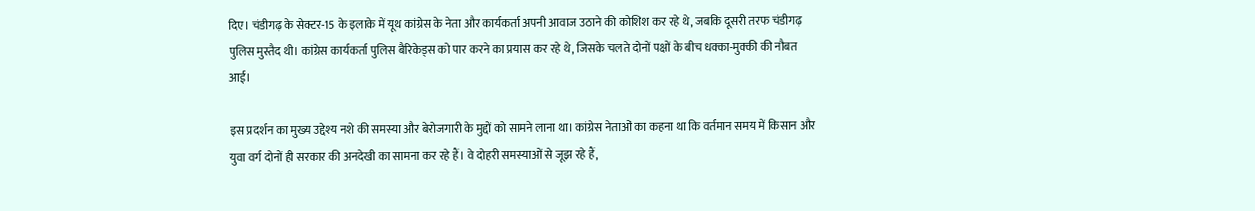दिए। चंडीगढ़ के सेक्टर-15 के इलाके में यूथ कांग्रेस के नेता और कार्यकर्ता अपनी आवाज उठाने की कोशिश कर रहे थे, जबकि दूसरी तरफ चंडीगढ़ पुलिस मुस्तैद थी। कांग्रेस कार्यकर्ता पुलिस बैरिकेड्स को पार करने का प्रयास कर रहे थे, जिसके चलते दोनों पक्षों के बीच धक्का-मुक्की की नौबत आई।

इस प्रदर्शन का मुख्य उद्देश्य नशे की समस्या और बेरोजगारी के मुद्दों को सामने लाना था। कांग्रेस नेताओं का कहना था कि वर्तमान समय में किसान और युवा वर्ग दोनों ही सरकार की अनदेखी का सामना कर रहे हैं। वे दोहरी समस्याओं से जूझ रहे हैं,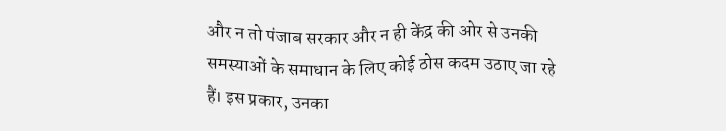और न तो पंजाब सरकार और न ही केंद्र की ओर से उनकी समस्याओं के समाधान के लिए कोई ठोस कदम उठाए जा रहे हैं। इस प्रकार, उनका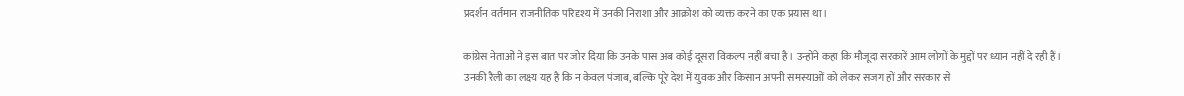प्रदर्शन वर्तमान राजनीतिक परिदृश्य में उनकी निराशा और आक्रोश को व्यक्त करने का एक प्रयास था।

कांग्रेस नेताओं ने इस बात पर जोर दिया कि उनके पास अब कोई दूसरा विकल्प नहीं बचा है। उन्होंने कहा कि मौजूदा सरकारें आम लोगों के मुद्दों पर ध्यान नहीं दे रही हैं। उनकी रैली का लक्ष्य यह है कि न केवल पंजाब, बल्कि पूरे देश में युवक और किसान अपनी समस्याओं को लेकर सजग हों और सरकार से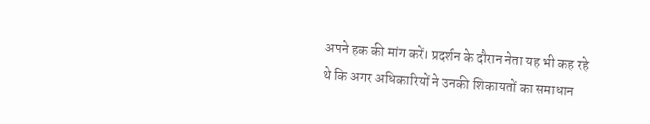अपने हक की मांग करें। प्रदर्शन के दौरान नेता यह भी कह रहे थे कि अगर अधिकारियों ने उनकी शिकायतों का समाधान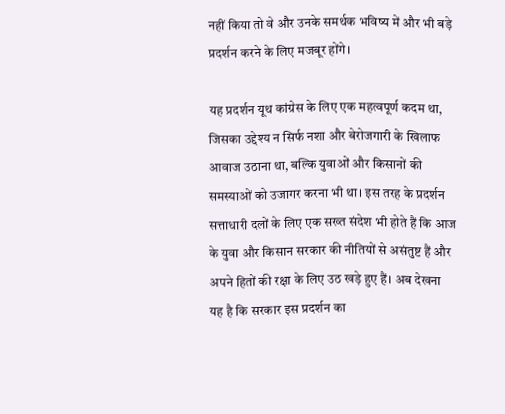नहीं किया तो वे और उनके समर्थक भविष्य में और भी बड़े प्रदर्शन करने के लिए मजबूर होंगे।

यह प्रदर्शन यूथ कांग्रेस के लिए एक महत्वपूर्ण कदम था, जिसका उद्देश्य न सिर्फ नशा और बेरोजगारी के खिलाफ आवाज उठाना था, बल्कि युवाओं और किसानों की समस्याओं को उजागर करना भी था। इस तरह के प्रदर्शन सत्ताधारी दलों के लिए एक सख्त संदेश भी होते हैं कि आज के युवा और किसान सरकार की नीतियों से असंतुष्ट हैं और अपने हितों की रक्षा के लिए उठ खड़े हुए हैं। अब देखना यह है कि सरकार इस प्रदर्शन का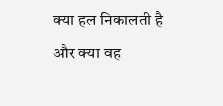क्या हल निकालती है और क्या वह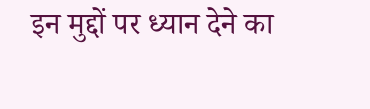इन मुद्दों पर ध्यान देने का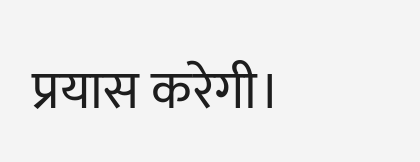प्रयास करेगी।